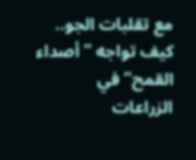مع تقلبات الجو.. كيف تواجه ”أصداء القمح” في الزراعات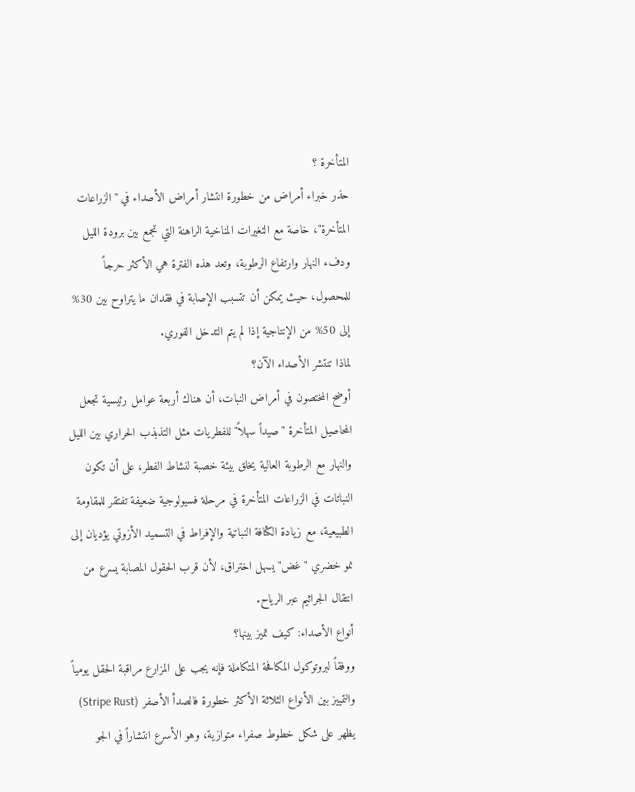المتأخرة ؟
حذر خبراء أمراض من خطورة انتشار أمراض الأصداء في "الزراعات المتأخرة"، خاصة مع التغيرات المناخية الراهنة التي تجمع بين برودة الليل ودفء النهار وارتفاع الرطوبة، وتعد هذه الفترة هي الأكثر حرجاً للمحصول، حيث يمكن أن تتسبب الإصابة في فقدان ما يتراوح بين 30% إلى 50% من الإنتاجية إذا لم يتم التدخل الفوري.
لماذا تنتشر الأصداء الآن؟
أوضح المختصون في أمراض النبات، أن هناك أربعة عوامل رئيسية تجعل المحاصيل المتأخرة "صيداً سهلاً" للفطريات مثل التذبذب الحراري بين الليل والنهار مع الرطوبة العالية يخلق بيئة خصبة لنشاط الفطر، على أن تكون النباتات في الزراعات المتأخرة في مرحلة فسيولوجية ضعيفة تفتقر للمقاومة الطبيعية، مع زيادة الكثافة النباتية والإفراط في التسميد الأزوتي يؤديان إلى نمو خضري "غض" يسهل اختراق، لأن قرب الحقول المصابة يسرع من انتقال الجراثيم عبر الرياح.
أنواع الأصداء: كيف تميز بينها؟
ووفقاً لبروتوكول المكافحة المتكاملة فإنه يجب على المزارع مراقبة الحقل يومياً والتمييز بين الأنواع الثلاثة الأكثر خطورة فالصدأ الأصفر (Stripe Rust) يظهر على شكل خطوط صفراء متوازية، وهو الأسرع انتشاراً في الجو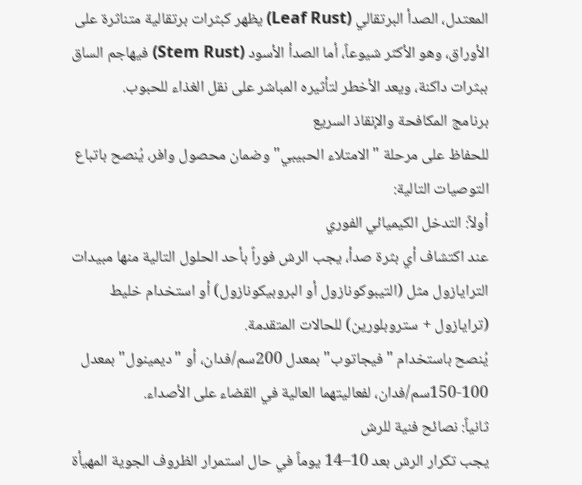المعتدل، الصدأ البرتقالي (Leaf Rust) يظهر كبثرات برتقالية متناثرة على الأوراق، وهو الأكثر شيوعاً، أما الصدأ الأسود (Stem Rust) فيهاجم الساق ببثرات داكنة، ويعد الأخطر لتأثيره المباشر على نقل الغذاء للحبوب.
برنامج المكافحة والإنقاذ السريع
للحفاظ على مرحلة "الامتلاء الحبيبي" وضمان محصول وافر، يُنصح باتباع التوصيات التالية:
أولاً: التدخل الكيميائي الفوري
عند اكتشاف أي بثرة صدأ، يجب الرش فوراً بأحد الحلول التالية منها مبيدات الترايازول مثل (التيبوكونازول أو البروبيكونازول) أو استخدام خليط (ترايازول + ستروبلورين) للحالات المتقدمة.
يُنصح باستخدام "فيجاتوب" بمعدل 200سم/فدان، أو "ديمينول" بمعدل 100-150سم/فدان، لفعاليتهما العالية في القضاء على الأصداء.
ثانياً: نصائح فنية للرش
يجب تكرار الرش بعد 10–14 يوماً في حال استمرار الظروف الجوية المهيأة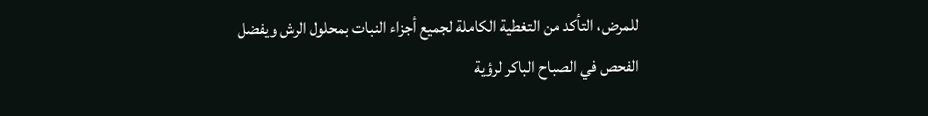للمرض، التأكد من التغطية الكاملة لجميع أجزاء النبات بمحلول الرش ويفضل الفحص في الصباح الباكر لرؤية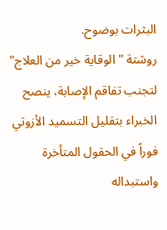البثرات بوضوح.
روشتة "الوقاية خير من العلاج"
لتجنب تفاقم الإصابة، ينصح الخبراء بتقليل التسميد الأزوتي فوراً في الحقول المتأخرة واستبداله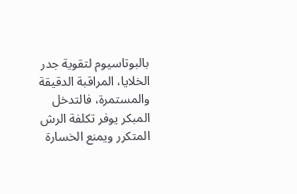بالبوتاسيوم لتقوية جدر الخلايا، المراقبة الدقيقة والمستمرة، فالتدخل المبكر يوفر تكلفة الرش المتكرر ويمنع الخسارة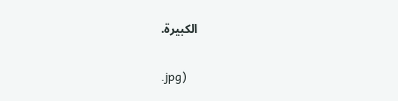الكبيرة.


.jpg)